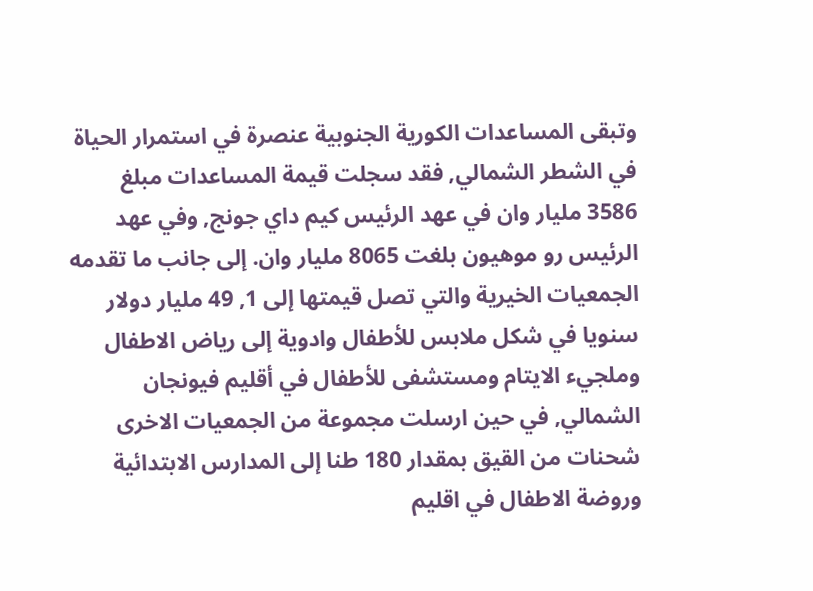وتبقى المساعدات الكورية الجنوبية عنصرة في استمرار الحياة في الشطر الشمالي, فقد سجلت قيمة المساعدات مبلغ 3586 مليار وان في عهد الرئيس کيم داي جونج, وفي عهد الرئيس رو موهيون بلغت 8065 مليار وان. إلى جانب ما تقدمه الجمعيات الخيرية والتي تصل قيمتها إلى 1, 49 مليار دولار سنويا في شكل ملابس للأطفال وادوية إلى رياض الاطفال وملجيء الايتام ومستشفى للأطفال في أقليم فيونجان الشمالي, في حين ارسلت مجموعة من الجمعيات الاخرى شحنات من القيق بمقدار 180 طنا إلى المدارس الابتدائية وروضة الاطفال في اقليم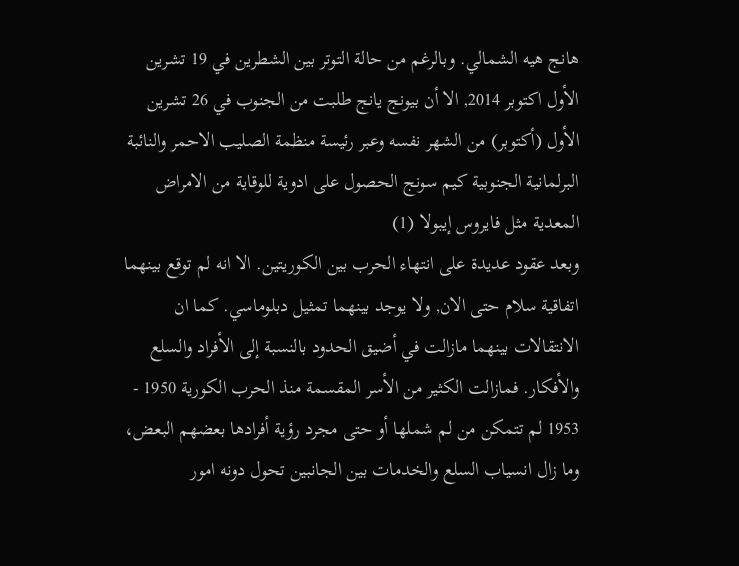هانج هيه الشمالي. وبالرغم من حالة التوتر بين الشطرين في 19 تشرين الأول اکتوبر 2014, الا أن بيونج يانج طلبت من الجنوب في 26 تشرين الأول (أكتوبر) من الشهر نفسه وعبر رئيسة منظمة الصليب الاحمر والنائبة البرلمانية الجنوبية كيم سونج الحصول على ادوية للوقاية من الامراض المعدية مثل فايروس إيبولا (1)
وبعد عقود عديدة على انتهاء الحرب بين الكوريتين. الا انه لم توقع بينهما اتفاقية سلام حتى الان, ولا يوجد بينهما تمثيل دبلوماسي. كما ان الانتقالات بينهما مازالت في أضيق الحدود بالنسبة إلى الأفراد والسلع والأفكار. فمازالت الكثير من الأسر المقسمة منذ الحرب الكورية 1950 - 1953 لم تتمكن من لم شملها أو حتى مجرد رؤية أفرادها بعضهم البعض، وما زال انسياب السلع والخدمات بين الجانبين تحول دونه امور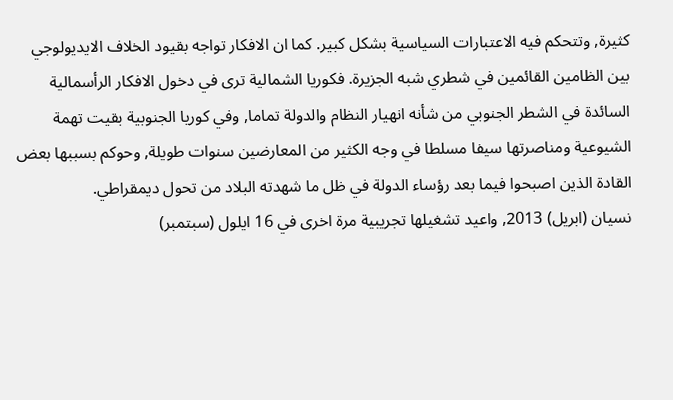كثيرة, وتتحكم فيه الاعتبارات السياسية بشكل كبير. كما ان الافكار تواجه بقيود الخلاف الايديولوجي بين الظامين القائمين في شطري شبه الجزيرة. فكوريا الشمالية ترى في دخول الافكار الرأسمالية السائدة في الشطر الجنوبي من شأنه انهيار النظام والدولة تماما, وفي كوريا الجنوبية بقيت تهمة الشيوعية ومناصرتها سيفا مسلطا في وجه الكثير من المعارضين سنوات طويلة, وحوکم بسببها بعض القادة الذين اصبحوا فيما بعد رؤساء الدولة في ظل ما شهدته البلاد من تحول ديمقراطي.
نسيان (ابريل) 2013, واعيد تشغيلها تجريبية مرة اخرى في 16 ايلول (سبتمبر)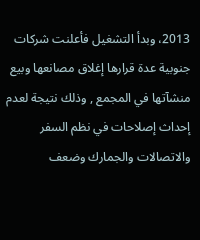2013، وبدأ التشغيل فأعلنت شركات جنوبية عدة قرارها إغلاق مصانعها وبيع منشآتها في المجمع , وذلك نتيجة لعدم إحداث إصلاحات في نظم السفر والاتصالات والجمارك وضعف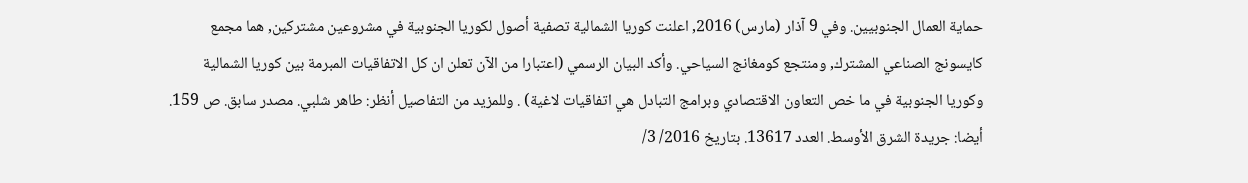حماية العمال الجنوبيين. وفي 9 آذار (مارس) 2016, اعلنت كوريا الشمالية تصفية أصول لكوريا الجنوبية في مشروعين مشتركين, هما مجمع کايسونج الصناعي المشترك, ومنتجع كومغانج السياحي. وأكد البيان الرسمي (اعتبارا من الآن تعلن ان كل الاتفاقيات المبرمة بين كوريا الشمالية وكوريا الجنوبية في ما خص التعاون الاقتصادي وبرامج التبادل هي اتفاقيات لاغية) . وللمزيد من التفاصيل أنظر: طاهر شلبي. مصدر سابق. ص 159. أيضا: جريدة الشرق الأوسط. العدد 13617. بتاريخ 2016/ 3/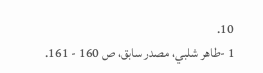10.
1 -طاهر شلبي، مصدر سابق، ص 160 - 161.